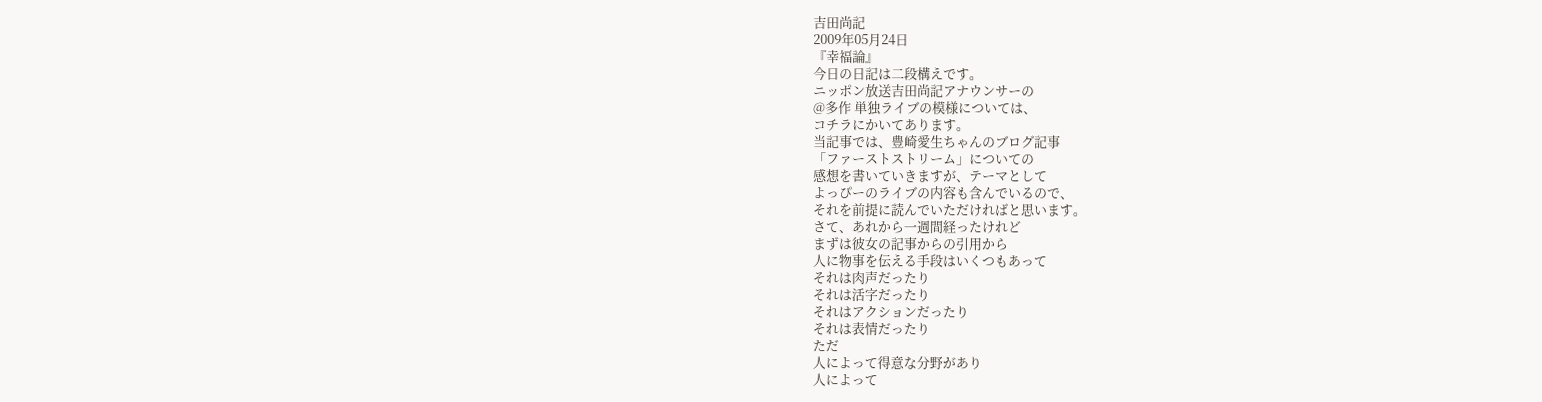吉田尚記
2009年05月24日
『幸福論』
今日の日記は二段構えです。
ニッポン放送吉田尚記アナウンサーの
@多作 単独ライブの模様については、
コチラにかいてあります。
当記事では、豊崎愛生ちゃんのブログ記事
「ファーストストリーム」についての
感想を書いていきますが、テーマとして
よっぴーのライブの内容も含んでいるので、
それを前提に読んでいただければと思います。
さて、あれから一週間経ったけれど
まずは彼女の記事からの引用から
人に物事を伝える手段はいくつもあって
それは肉声だったり
それは活字だったり
それはアクションだったり
それは表情だったり
ただ
人によって得意な分野があり
人によって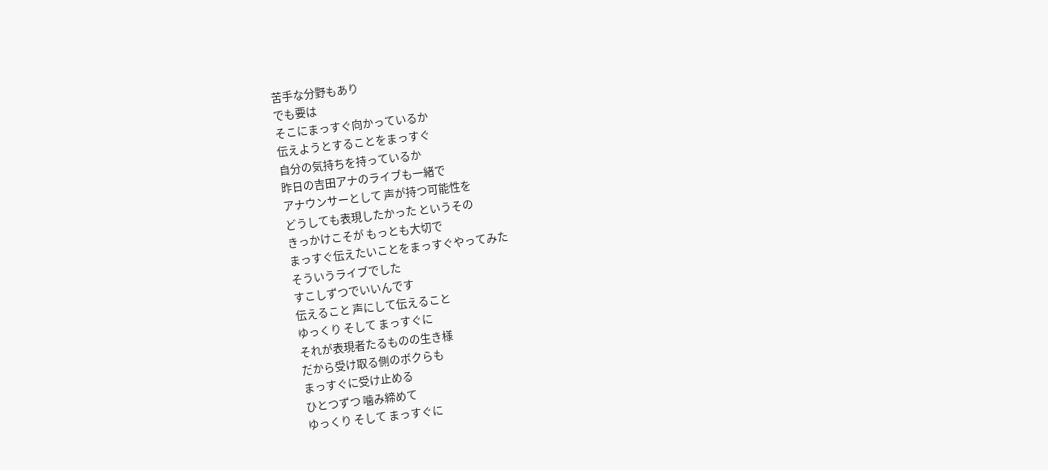苦手な分野もあり
でも要は
そこにまっすぐ向かっているか
伝えようとすることをまっすぐ
自分の気持ちを持っているか
昨日の吉田アナのライブも一緒で
アナウンサーとして 声が持つ可能性を
どうしても表現したかった というその
きっかけこそが もっとも大切で
まっすぐ伝えたいことをまっすぐやってみた
そういうライブでした
すこしずつでいいんです
伝えること 声にして伝えること
ゆっくり そして まっすぐに
それが表現者たるものの生き様
だから受け取る側のボクらも
まっすぐに受け止める
ひとつずつ 噛み締めて
ゆっくり そして まっすぐに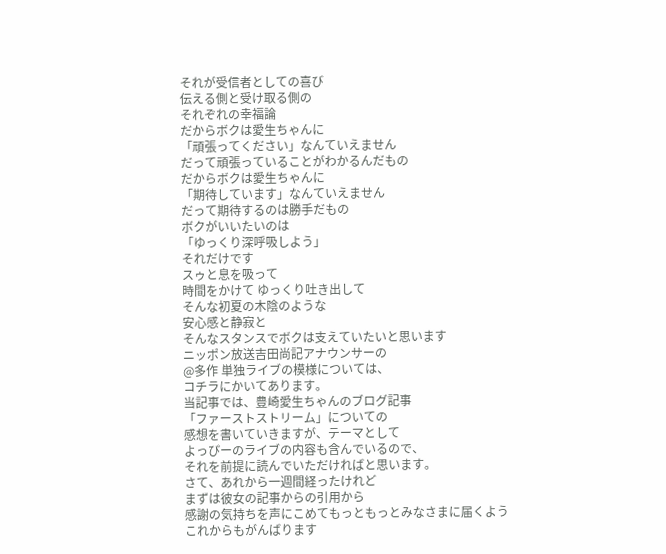それが受信者としての喜び
伝える側と受け取る側の
それぞれの幸福論
だからボクは愛生ちゃんに
「頑張ってください」なんていえません
だって頑張っていることがわかるんだもの
だからボクは愛生ちゃんに
「期待しています」なんていえません
だって期待するのは勝手だもの
ボクがいいたいのは
「ゆっくり深呼吸しよう」
それだけです
スゥと息を吸って
時間をかけて ゆっくり吐き出して
そんな初夏の木陰のような
安心感と静寂と
そんなスタンスでボクは支えていたいと思います
ニッポン放送吉田尚記アナウンサーの
@多作 単独ライブの模様については、
コチラにかいてあります。
当記事では、豊崎愛生ちゃんのブログ記事
「ファーストストリーム」についての
感想を書いていきますが、テーマとして
よっぴーのライブの内容も含んでいるので、
それを前提に読んでいただければと思います。
さて、あれから一週間経ったけれど
まずは彼女の記事からの引用から
感謝の気持ちを声にこめてもっともっとみなさまに届くよう
これからもがんばります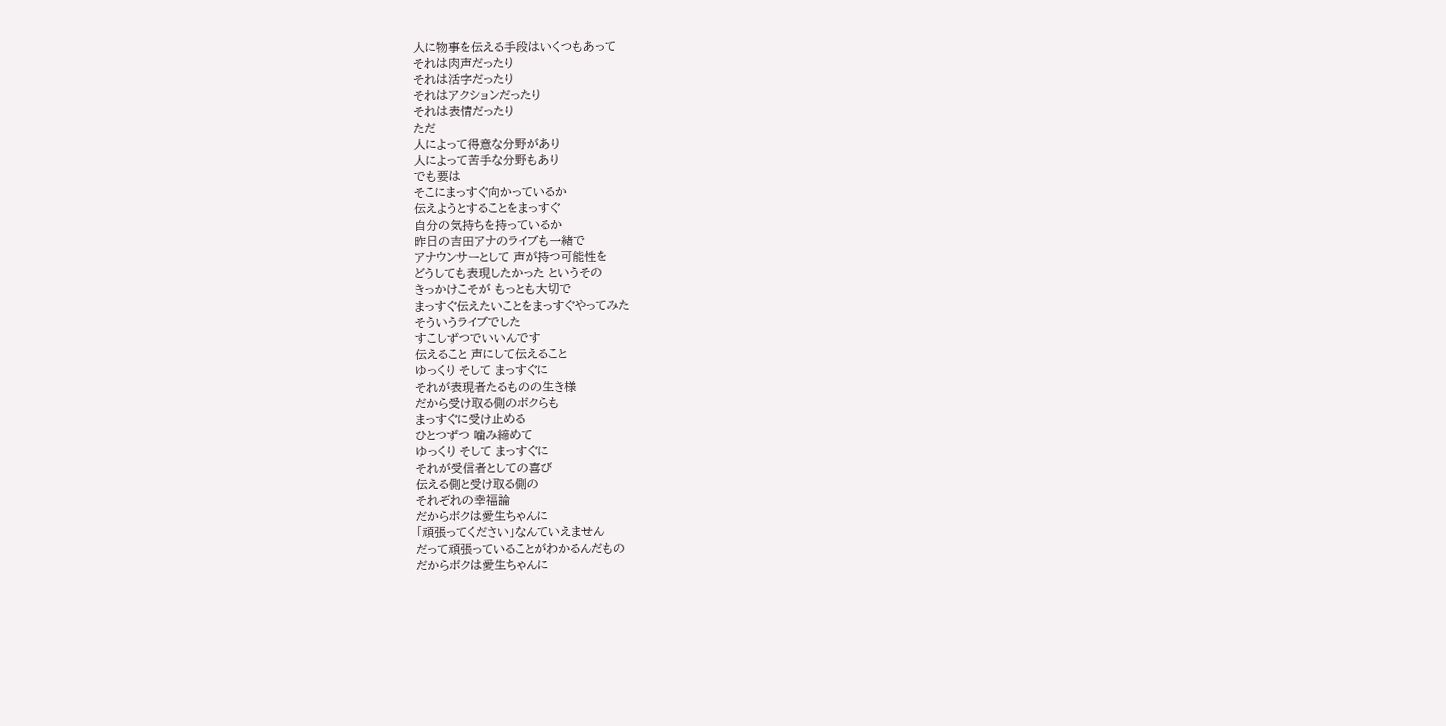人に物事を伝える手段はいくつもあって
それは肉声だったり
それは活字だったり
それはアクションだったり
それは表情だったり
ただ
人によって得意な分野があり
人によって苦手な分野もあり
でも要は
そこにまっすぐ向かっているか
伝えようとすることをまっすぐ
自分の気持ちを持っているか
昨日の吉田アナのライブも一緒で
アナウンサーとして 声が持つ可能性を
どうしても表現したかった というその
きっかけこそが もっとも大切で
まっすぐ伝えたいことをまっすぐやってみた
そういうライブでした
すこしずつでいいんです
伝えること 声にして伝えること
ゆっくり そして まっすぐに
それが表現者たるものの生き様
だから受け取る側のボクらも
まっすぐに受け止める
ひとつずつ 噛み締めて
ゆっくり そして まっすぐに
それが受信者としての喜び
伝える側と受け取る側の
それぞれの幸福論
だからボクは愛生ちゃんに
「頑張ってください」なんていえません
だって頑張っていることがわかるんだもの
だからボクは愛生ちゃんに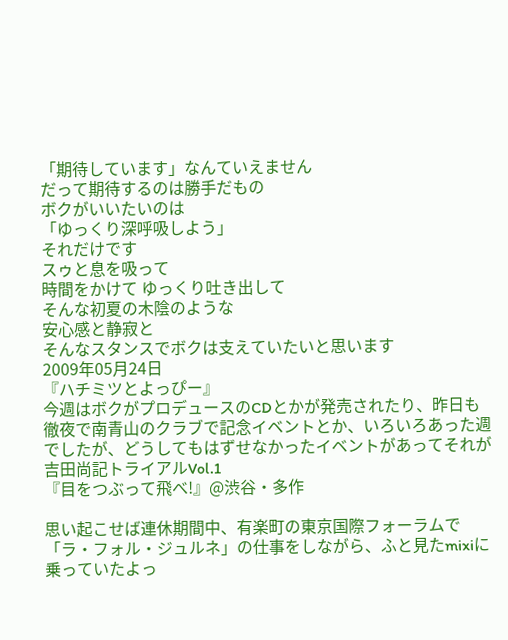「期待しています」なんていえません
だって期待するのは勝手だもの
ボクがいいたいのは
「ゆっくり深呼吸しよう」
それだけです
スゥと息を吸って
時間をかけて ゆっくり吐き出して
そんな初夏の木陰のような
安心感と静寂と
そんなスタンスでボクは支えていたいと思います
2009年05月24日
『ハチミツとよっぴー』
今週はボクがプロデュースのCDとかが発売されたり、昨日も徹夜で南青山のクラブで記念イベントとか、いろいろあった週でしたが、どうしてもはずせなかったイベントがあってそれが
吉田尚記トライアルVol.1
『目をつぶって飛べ!』@渋谷・多作

思い起こせば連休期間中、有楽町の東京国際フォーラムで「ラ・フォル・ジュルネ」の仕事をしながら、ふと見たmixiに乗っていたよっ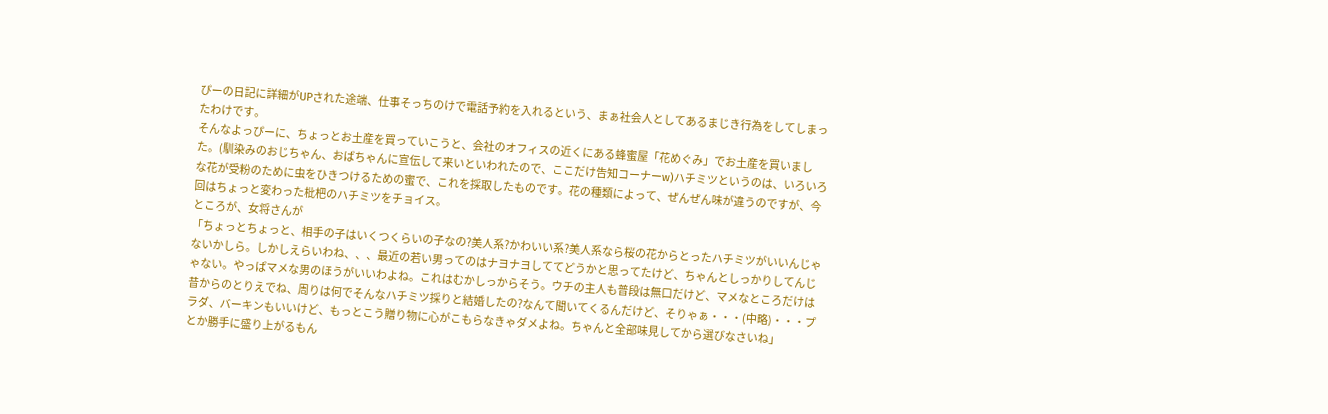ぴーの日記に詳細がUPされた途端、仕事そっちのけで電話予約を入れるという、まぁ社会人としてあるまじき行為をしてしまったわけです。
そんなよっぴーに、ちょっとお土産を買っていこうと、会社のオフィスの近くにある蜂蜜屋「花めぐみ」でお土産を買いました。(馴染みのおじちゃん、おばちゃんに宣伝して来いといわれたので、ここだけ告知コーナーw)ハチミツというのは、いろいろな花が受粉のために虫をひきつけるための蜜で、これを採取したものです。花の種類によって、ぜんぜん味が違うのですが、今回はちょっと変わった枇杷のハチミツをチョイス。
ところが、女将さんが
「ちょっとちょっと、相手の子はいくつくらいの子なの?美人系?かわいい系?美人系なら桜の花からとったハチミツがいいんじゃないかしら。しかしえらいわね、、、最近の若い男ってのはナヨナヨしててどうかと思ってたけど、ちゃんとしっかりしてんじゃない。やっぱマメな男のほうがいいわよね。これはむかしっからそう。ウチの主人も普段は無口だけど、マメなところだけは昔からのとりえでね、周りは何でそんなハチミツ採りと結婚したの?なんて聞いてくるんだけど、そりゃぁ・・・(中略)・・・プラダ、バーキンもいいけど、もっとこう贈り物に心がこもらなきゃダメよね。ちゃんと全部味見してから選びなさいね」
とか勝手に盛り上がるもん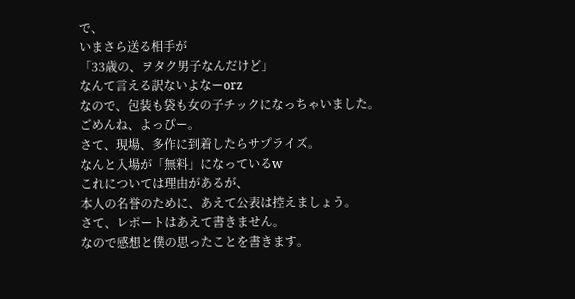で、
いまさら送る相手が
「33歳の、ヲタク男子なんだけど」
なんて言える訳ないよなーorz
なので、包装も袋も女の子チックになっちゃいました。
ごめんね、よっぴー。
さて、現場、多作に到着したらサプライズ。
なんと入場が「無料」になっているw
これについては理由があるが、
本人の名誉のために、あえて公表は控えましょう。
さて、レポートはあえて書きません。
なので感想と僕の思ったことを書きます。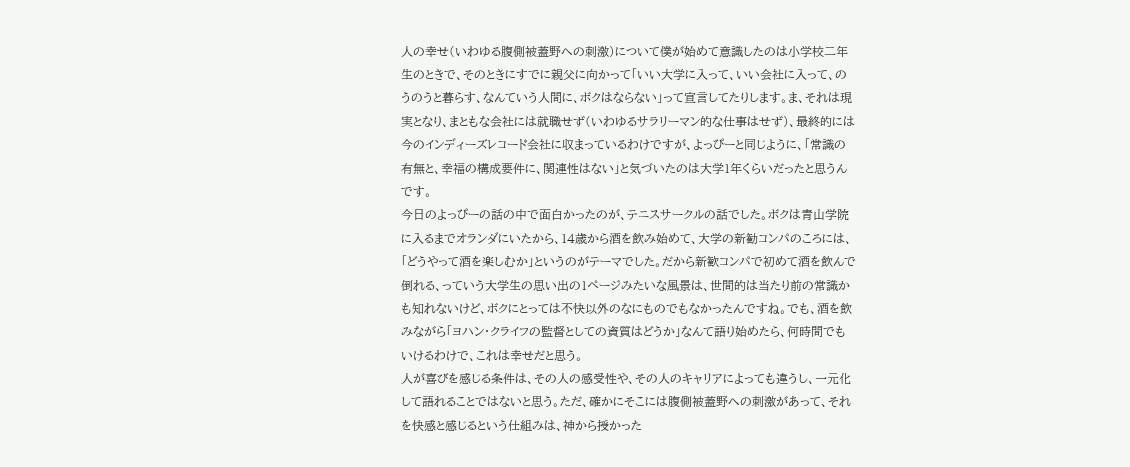人の幸せ(いわゆる腹側被蓋野への刺激)について僕が始めて意識したのは小学校二年生のときで、そのときにすでに親父に向かって「いい大学に入って、いい会社に入って、のうのうと暮らす、なんていう人間に、ボクはならない」って宣言してたりします。ま、それは現実となり、まともな会社には就職せず(いわゆるサラリーマン的な仕事はせず)、最終的には今のインディーズレコード会社に収まっているわけですが、よっぴーと同じように、「常識の有無と、幸福の構成要件に、関連性はない」と気づいたのは大学1年くらいだったと思うんです。
今日のよっぴーの話の中で面白かったのが、テニスサークルの話でした。ボクは青山学院に入るまでオランダにいたから、14歳から酒を飲み始めて、大学の新勧コンパのころには、「どうやって酒を楽しむか」というのがテーマでした。だから新歓コンパで初めて酒を飲んで倒れる、っていう大学生の思い出の1ページみたいな風景は、世間的は当たり前の常識かも知れないけど、ボクにとっては不快以外のなにものでもなかったんですね。でも、酒を飲みながら「ヨハン・クライフの監督としての資質はどうか」なんて語り始めたら、何時間でもいけるわけで、これは幸せだと思う。
人が喜びを感じる条件は、その人の感受性や、その人のキャリアによっても違うし、一元化して語れることではないと思う。ただ、確かにそこには腹側被蓋野への刺激があって、それを快感と感じるという仕組みは、神から授かった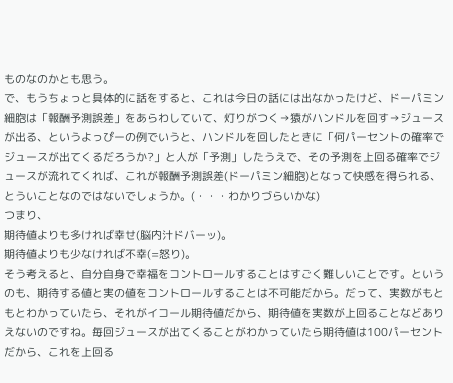ものなのかとも思う。
で、もうちょっと具体的に話をすると、これは今日の話には出なかったけど、ドーパミン細胞は「報酬予測誤差」をあらわしていて、灯りがつく→猿がハンドルを回す→ジュースが出る、というよっぴーの例でいうと、ハンドルを回したときに「何パーセントの確率でジュースが出てくるだろうか?」と人が「予測」したうえで、その予測を上回る確率でジュースが流れてくれば、これが報酬予測誤差(ドーパミン細胞)となって快感を得られる、とういことなのではないでしょうか。(・・・わかりづらいかな)
つまり、
期待値よりも多ければ幸せ(脳内汁ドバーッ)。
期待値よりも少なければ不幸(=怒り)。
そう考えると、自分自身で幸福をコントロールすることはすごく難しいことです。というのも、期待する値と実の値をコントロールすることは不可能だから。だって、実数がもともとわかっていたら、それがイコール期待値だから、期待値を実数が上回ることなどありえないのですね。毎回ジュースが出てくることがわかっていたら期待値は100パーセントだから、これを上回る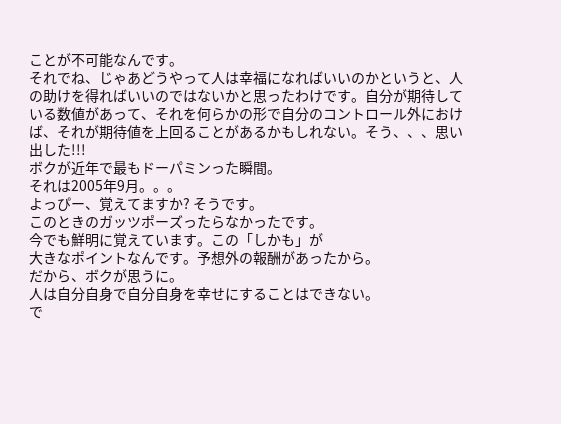ことが不可能なんです。
それでね、じゃあどうやって人は幸福になればいいのかというと、人の助けを得ればいいのではないかと思ったわけです。自分が期待している数値があって、それを何らかの形で自分のコントロール外におけば、それが期待値を上回ることがあるかもしれない。そう、、、思い出した!!!
ボクが近年で最もドーパミンった瞬間。
それは2005年9月。。。
よっぴー、覚えてますか? そうです。
このときのガッツポーズったらなかったです。
今でも鮮明に覚えています。この「しかも」が
大きなポイントなんです。予想外の報酬があったから。
だから、ボクが思うに。
人は自分自身で自分自身を幸せにすることはできない。
で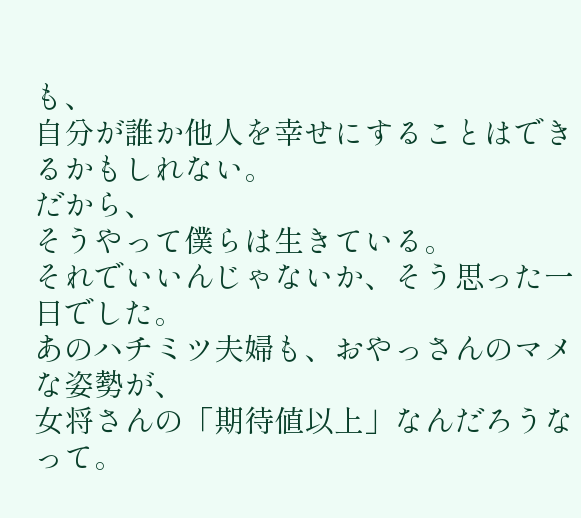も、
自分が誰か他人を幸せにすることはできるかもしれない。
だから、
そうやって僕らは生きている。
それでいいんじゃないか、そう思った一日でした。
あのハチミツ夫婦も、おやっさんのマメな姿勢が、
女将さんの「期待値以上」なんだろうなって。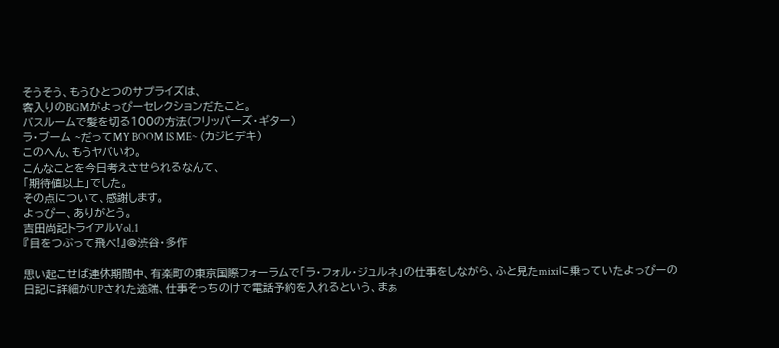そうそう、もうひとつのサプライズは、
客入りのBGMがよっぴーセレクションだたこと。
バスルームで髪を切る100の方法(フリッパーズ・ギター)
ラ・ブーム ~だってMY BOOM IS ME~ (カジヒデキ)
このへん、もうヤバいわ。
こんなことを今日考えさせられるなんて、
「期待値以上」でした。
その点について、感謝します。
よっぴー、ありがとう。
吉田尚記トライアルVol.1
『目をつぶって飛べ!』@渋谷・多作

思い起こせば連休期間中、有楽町の東京国際フォーラムで「ラ・フォル・ジュルネ」の仕事をしながら、ふと見たmixiに乗っていたよっぴーの日記に詳細がUPされた途端、仕事そっちのけで電話予約を入れるという、まぁ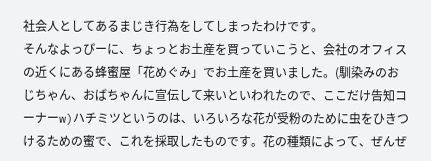社会人としてあるまじき行為をしてしまったわけです。
そんなよっぴーに、ちょっとお土産を買っていこうと、会社のオフィスの近くにある蜂蜜屋「花めぐみ」でお土産を買いました。(馴染みのおじちゃん、おばちゃんに宣伝して来いといわれたので、ここだけ告知コーナーw)ハチミツというのは、いろいろな花が受粉のために虫をひきつけるための蜜で、これを採取したものです。花の種類によって、ぜんぜ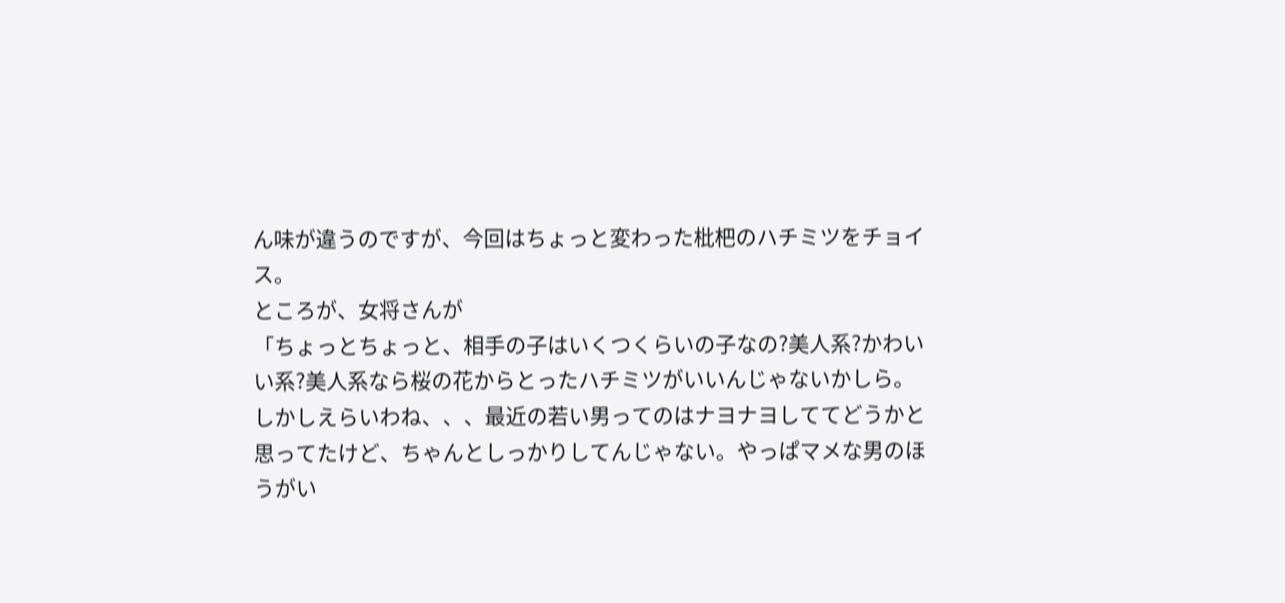ん味が違うのですが、今回はちょっと変わった枇杷のハチミツをチョイス。
ところが、女将さんが
「ちょっとちょっと、相手の子はいくつくらいの子なの?美人系?かわいい系?美人系なら桜の花からとったハチミツがいいんじゃないかしら。しかしえらいわね、、、最近の若い男ってのはナヨナヨしててどうかと思ってたけど、ちゃんとしっかりしてんじゃない。やっぱマメな男のほうがい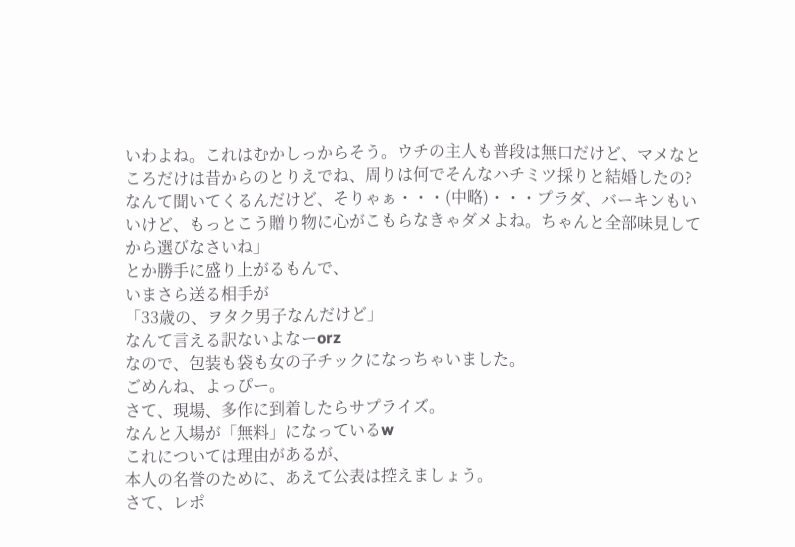いわよね。これはむかしっからそう。ウチの主人も普段は無口だけど、マメなところだけは昔からのとりえでね、周りは何でそんなハチミツ採りと結婚したの?なんて聞いてくるんだけど、そりゃぁ・・・(中略)・・・プラダ、バーキンもいいけど、もっとこう贈り物に心がこもらなきゃダメよね。ちゃんと全部味見してから選びなさいね」
とか勝手に盛り上がるもんで、
いまさら送る相手が
「33歳の、ヲタク男子なんだけど」
なんて言える訳ないよなーorz
なので、包装も袋も女の子チックになっちゃいました。
ごめんね、よっぴー。
さて、現場、多作に到着したらサプライズ。
なんと入場が「無料」になっているw
これについては理由があるが、
本人の名誉のために、あえて公表は控えましょう。
さて、レポ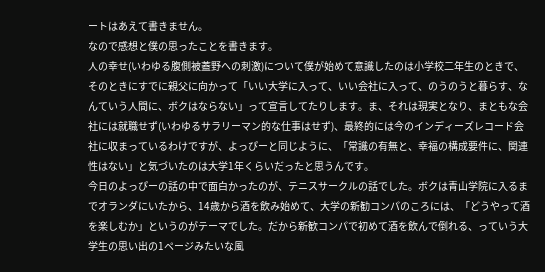ートはあえて書きません。
なので感想と僕の思ったことを書きます。
人の幸せ(いわゆる腹側被蓋野への刺激)について僕が始めて意識したのは小学校二年生のときで、そのときにすでに親父に向かって「いい大学に入って、いい会社に入って、のうのうと暮らす、なんていう人間に、ボクはならない」って宣言してたりします。ま、それは現実となり、まともな会社には就職せず(いわゆるサラリーマン的な仕事はせず)、最終的には今のインディーズレコード会社に収まっているわけですが、よっぴーと同じように、「常識の有無と、幸福の構成要件に、関連性はない」と気づいたのは大学1年くらいだったと思うんです。
今日のよっぴーの話の中で面白かったのが、テニスサークルの話でした。ボクは青山学院に入るまでオランダにいたから、14歳から酒を飲み始めて、大学の新勧コンパのころには、「どうやって酒を楽しむか」というのがテーマでした。だから新歓コンパで初めて酒を飲んで倒れる、っていう大学生の思い出の1ページみたいな風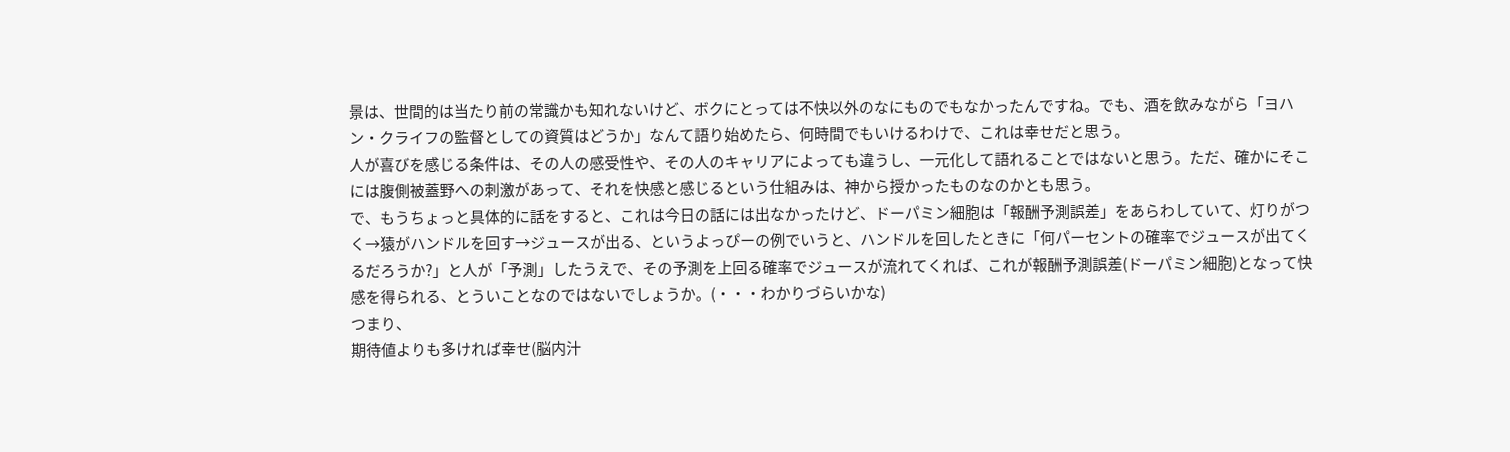景は、世間的は当たり前の常識かも知れないけど、ボクにとっては不快以外のなにものでもなかったんですね。でも、酒を飲みながら「ヨハン・クライフの監督としての資質はどうか」なんて語り始めたら、何時間でもいけるわけで、これは幸せだと思う。
人が喜びを感じる条件は、その人の感受性や、その人のキャリアによっても違うし、一元化して語れることではないと思う。ただ、確かにそこには腹側被蓋野への刺激があって、それを快感と感じるという仕組みは、神から授かったものなのかとも思う。
で、もうちょっと具体的に話をすると、これは今日の話には出なかったけど、ドーパミン細胞は「報酬予測誤差」をあらわしていて、灯りがつく→猿がハンドルを回す→ジュースが出る、というよっぴーの例でいうと、ハンドルを回したときに「何パーセントの確率でジュースが出てくるだろうか?」と人が「予測」したうえで、その予測を上回る確率でジュースが流れてくれば、これが報酬予測誤差(ドーパミン細胞)となって快感を得られる、とういことなのではないでしょうか。(・・・わかりづらいかな)
つまり、
期待値よりも多ければ幸せ(脳内汁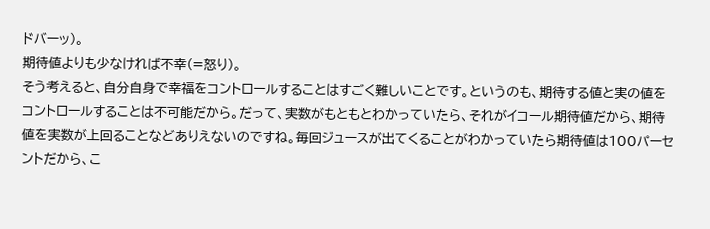ドバーッ)。
期待値よりも少なければ不幸(=怒り)。
そう考えると、自分自身で幸福をコントロールすることはすごく難しいことです。というのも、期待する値と実の値をコントロールすることは不可能だから。だって、実数がもともとわかっていたら、それがイコール期待値だから、期待値を実数が上回ることなどありえないのですね。毎回ジュースが出てくることがわかっていたら期待値は100パーセントだから、こ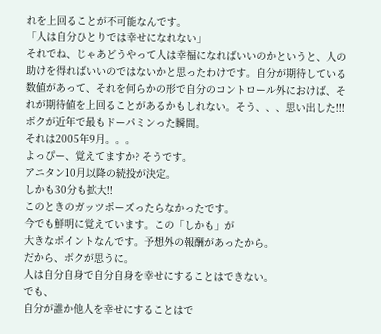れを上回ることが不可能なんです。
「人は自分ひとりでは幸せになれない」
それでね、じゃあどうやって人は幸福になればいいのかというと、人の助けを得ればいいのではないかと思ったわけです。自分が期待している数値があって、それを何らかの形で自分のコントロール外におけば、それが期待値を上回ることがあるかもしれない。そう、、、思い出した!!!
ボクが近年で最もドーパミンった瞬間。
それは2005年9月。。。
よっぴー、覚えてますか? そうです。
アニタン10月以降の続投が決定。
しかも30分も拡大!!
このときのガッツポーズったらなかったです。
今でも鮮明に覚えています。この「しかも」が
大きなポイントなんです。予想外の報酬があったから。
だから、ボクが思うに。
人は自分自身で自分自身を幸せにすることはできない。
でも、
自分が誰か他人を幸せにすることはで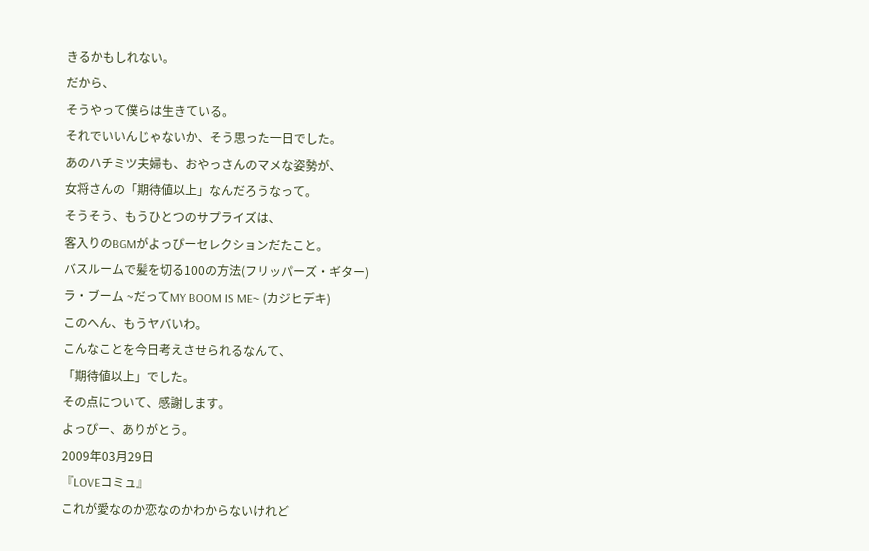きるかもしれない。
だから、
そうやって僕らは生きている。
それでいいんじゃないか、そう思った一日でした。
あのハチミツ夫婦も、おやっさんのマメな姿勢が、
女将さんの「期待値以上」なんだろうなって。
そうそう、もうひとつのサプライズは、
客入りのBGMがよっぴーセレクションだたこと。
バスルームで髪を切る100の方法(フリッパーズ・ギター)
ラ・ブーム ~だってMY BOOM IS ME~ (カジヒデキ)
このへん、もうヤバいわ。
こんなことを今日考えさせられるなんて、
「期待値以上」でした。
その点について、感謝します。
よっぴー、ありがとう。
2009年03月29日
『LOVEコミュ』
これが愛なのか恋なのかわからないけれど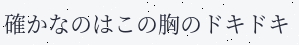確かなのはこの胸のドキドキ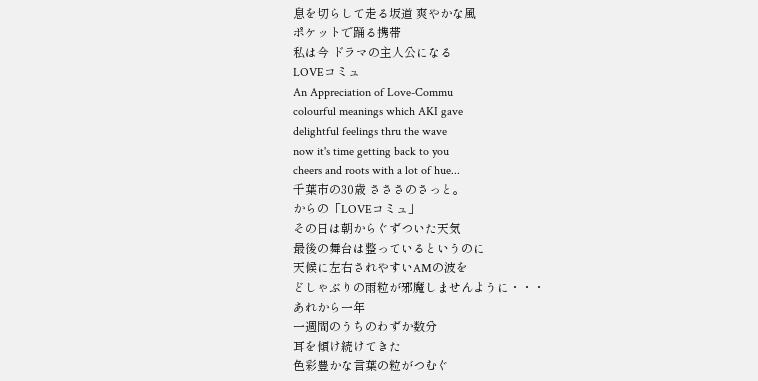息を切らして走る坂道 爽やかな風
ポケットで踊る携帯
私は今 ドラマの主人公になる
LOVEコミュ
An Appreciation of Love-Commu
colourful meanings which AKI gave
delightful feelings thru the wave
now it's time getting back to you
cheers and roots with a lot of hue...
千葉市の30歳 さささのさっと。
からの「LOVEコミュ」
その日は朝からぐずついた天気
最後の舞台は整っているというのに
天候に左右されやすいAMの波を
どしゃぶりの雨粒が邪魔しませんように・・・
あれから一年
一週間のうちのわずか数分
耳を傾け続けてきた
色彩豊かな言葉の粒がつむぐ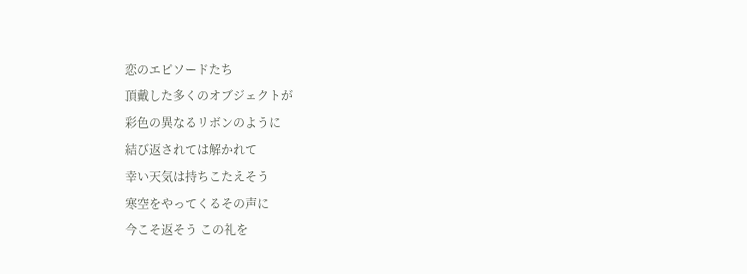恋のエピソードたち
頂戴した多くのオブジェクトが
彩色の異なるリボンのように
結び返されては解かれて
幸い天気は持ちこたえそう
寒空をやってくるその声に
今こそ返そう この礼を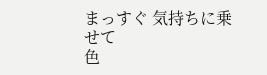まっすぐ 気持ちに乗せて
色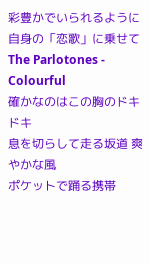彩豊かでいられるように
自身の「恋歌」に乗せて
The Parlotones - Colourful
確かなのはこの胸のドキドキ
息を切らして走る坂道 爽やかな風
ポケットで踊る携帯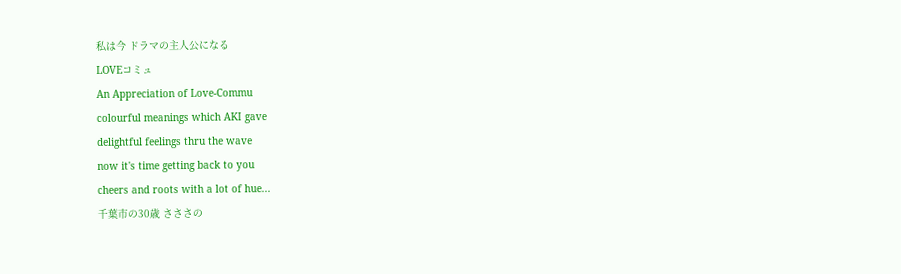私は今 ドラマの主人公になる
LOVEコミュ
An Appreciation of Love-Commu
colourful meanings which AKI gave
delightful feelings thru the wave
now it's time getting back to you
cheers and roots with a lot of hue...
千葉市の30歳 さささの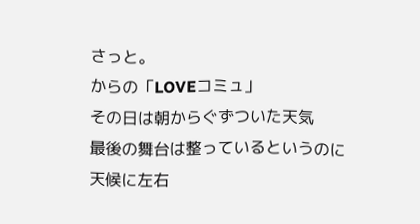さっと。
からの「LOVEコミュ」
その日は朝からぐずついた天気
最後の舞台は整っているというのに
天候に左右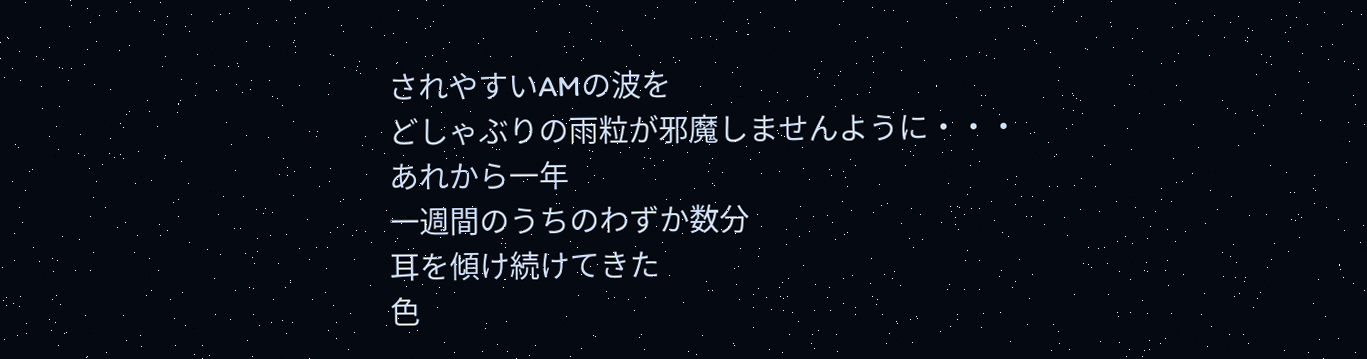されやすいAMの波を
どしゃぶりの雨粒が邪魔しませんように・・・
あれから一年
一週間のうちのわずか数分
耳を傾け続けてきた
色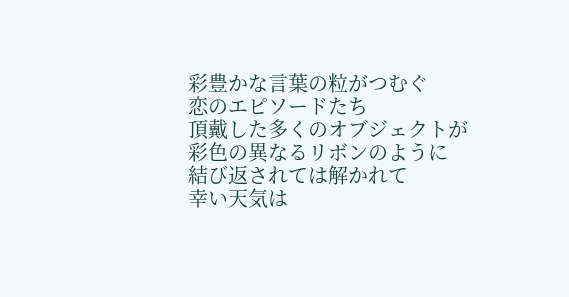彩豊かな言葉の粒がつむぐ
恋のエピソードたち
頂戴した多くのオブジェクトが
彩色の異なるリボンのように
結び返されては解かれて
幸い天気は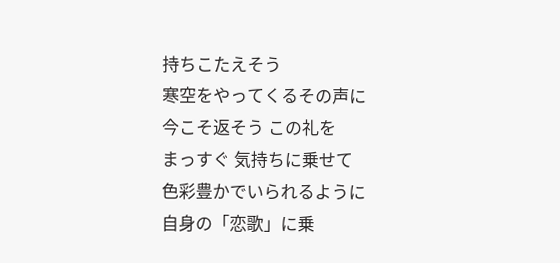持ちこたえそう
寒空をやってくるその声に
今こそ返そう この礼を
まっすぐ 気持ちに乗せて
色彩豊かでいられるように
自身の「恋歌」に乗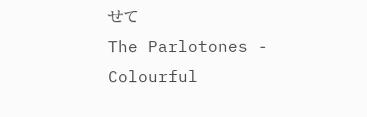せて
The Parlotones - Colourful